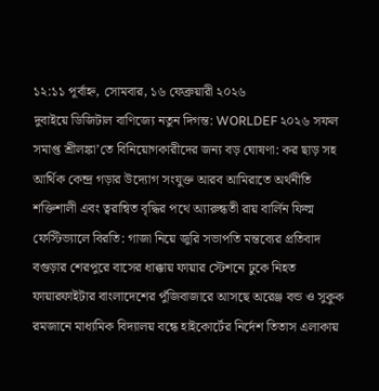১২:১১ পূর্বাহ্ন, সোমবার, ১৬ ফেব্রুয়ারী ২০২৬
দুবাইয়ে ডিজিটাল বাণিজ্যে নতুন দিগন্ত: WORLDEF ২০২৬ সফল সমাপ্ত শ্রীলঙ্কা’তে বিনিয়োগকারীদের জন্য বড় ঘোষণা: কর ছাড় সহ আর্থিক কেন্দ্র গড়ার উদ্যোগ সংযুক্ত আরব আমিরাতে অর্থনীতি শক্তিশালী এবং ত্বরান্বিত বৃদ্ধির পথে অ্যারুন্ধতী রায় বার্লিন ফিল্ম ফেস্টিভ্যালে বিরতি: গাজা নিয়ে জুরি সভাপতি মন্তব্যের প্রতিবাদ বগুড়ার শেরপুরে বাসের ধাক্কায় ফায়ার স্টেশনে ঢুকে নিহত ফায়ারফাইটার বাংলাদেশের পুঁজিবাজারে আসছে অরেঞ্জ বন্ড ও সুকুক রমজানে মাধ্যমিক বিদ্যালয় বন্ধে হাইকোর্টের নির্দেশ তিতাস এলাকায়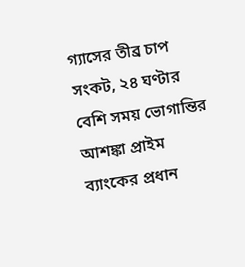গ্যাসের তীব্র চাপ সংকট, ২৪ ঘণ্টার বেশি সময় ভোগান্তির আশঙ্কা প্রাইম ব্যাংকের প্রধান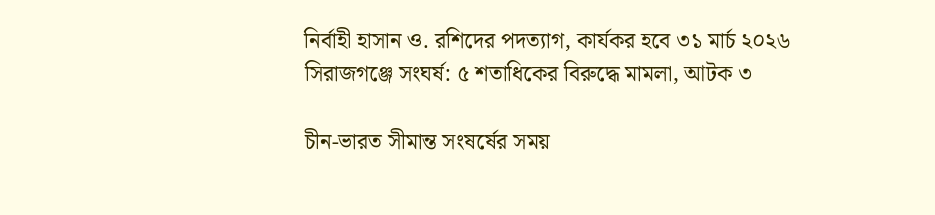নির্বাহী হাসান ও. রশিদের পদত্যাগ, কার্যকর হবে ৩১ মার্চ ২০২৬ সিরাজগঞ্জে সংঘর্ষ: ৫ শতাধিকের বিরুদ্ধে মামলা, আটক ৩

চীন-ভারত সীমান্ত সংষর্ষের সময়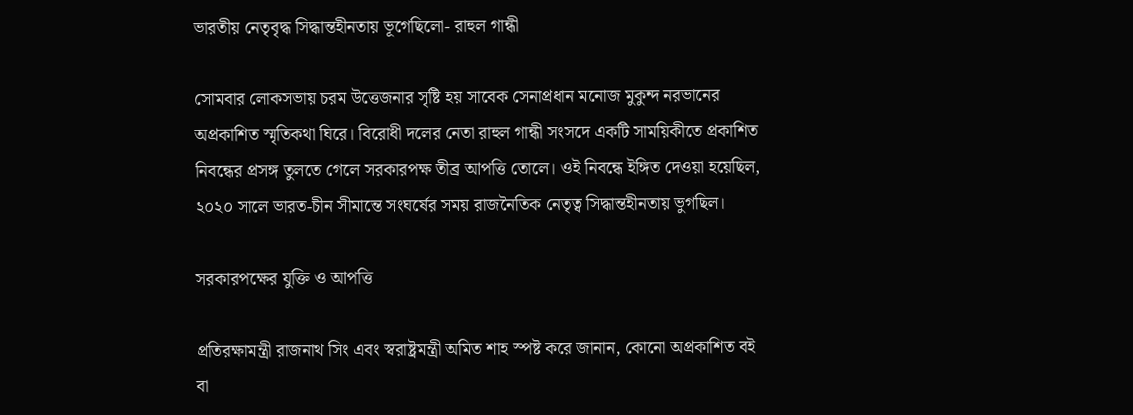ভারতীয় নেতৃবৃদ্ধ সিদ্ধান্তহীনতায় ভূগেছিলো- রাহুল গান্ধী

সোমবার লোকসভায় চরম উত্তেজনার সৃষ্টি হয় সাবেক সেনাপ্রধান মনোজ মুকুন্দ নরভানের অপ্রকাশিত স্মৃতিকথা ঘিরে। বিরোধী দলের নেতা রাহুল গান্ধী সংসদে একটি সাময়িকীতে প্রকাশিত নিবন্ধের প্রসঙ্গ তুলতে গেলে সরকারপক্ষ তীব্র আপত্তি তোলে। ওই নিবন্ধে ইঙ্গিত দেওয়া হয়েছিল, ২০২০ সালে ভারত-চীন সীমান্তে সংঘর্ষের সময় রাজনৈতিক নেতৃত্ব সিদ্ধান্তহীনতায় ভুগছিল।

সরকারপক্ষের যুক্তি ও আপত্তি

প্রতিরক্ষামন্ত্রী রাজনাথ সিং এবং স্বরাষ্ট্রমন্ত্রী অমিত শাহ স্পষ্ট করে জানান, কোনো অপ্রকাশিত বই বা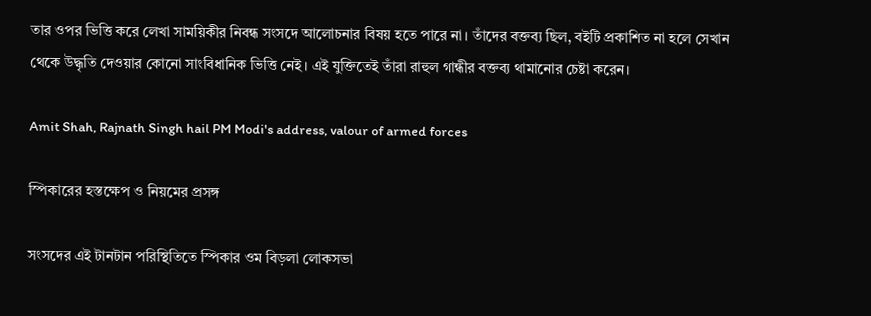তার ওপর ভিত্তি করে লেখা সাময়িকীর নিবন্ধ সংসদে আলোচনার বিষয় হতে পারে না। তাঁদের বক্তব্য ছিল, বইটি প্রকাশিত না হলে সেখান থেকে উদ্ধৃতি দেওয়ার কোনো সাংবিধানিক ভিত্তি নেই। এই যুক্তিতেই তাঁরা রাহুল গান্ধীর বক্তব্য থামানোর চেষ্টা করেন।

Amit Shah, Rajnath Singh hail PM Modi's address, valour of armed forces

স্পিকারের হস্তক্ষেপ ও নিয়মের প্রসঙ্গ

সংসদের এই টানটান পরিস্থিতিতে স্পিকার ওম বিড়লা লোকসভা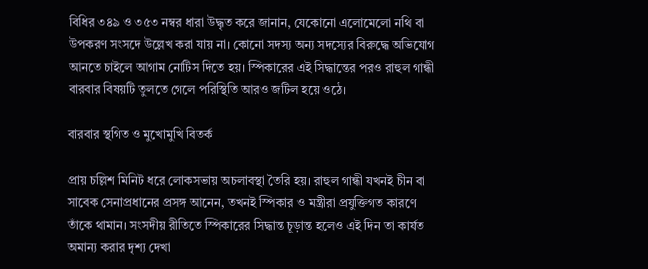বিধির ৩৪৯ ও ৩৫৩ নম্বর ধারা উদ্ধৃত করে জানান, যেকোনো এলোমেলো নথি বা উপকরণ সংসদে উল্লেখ করা যায় না। কোনো সদস্য অন্য সদস্যের বিরুদ্ধে অভিযোগ আনতে চাইলে আগাম নোটিস দিতে হয়। স্পিকারের এই সিদ্ধান্তের পরও রাহুল গান্ধী বারবার বিষয়টি তুলতে গেলে পরিস্থিতি আরও জটিল হয়ে ওঠে।

বারবার স্থগিত ও মুখোমুখি বিতর্ক

প্রায় চল্লিশ মিনিট ধরে লোকসভায় অচলাবস্থা তৈরি হয়। রাহুল গান্ধী যখনই চীন বা সাবেক সেনাপ্রধানের প্রসঙ্গ আনেন, তখনই স্পিকার ও মন্ত্রীরা প্রযুক্তিগত কারণে তাঁকে থামান। সংসদীয় রীতিতে স্পিকারের সিদ্ধান্ত চূড়ান্ত হলেও এই দিন তা কার্যত অমান্য করার দৃশ্য দেখা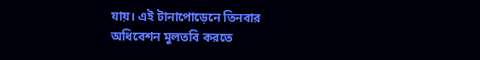যায়। এই টানাপোড়েনে তিনবার অধিবেশন মুলতবি করতে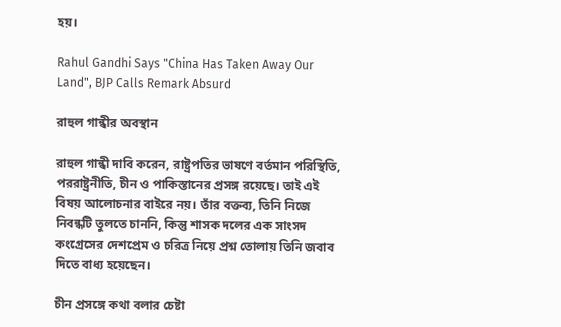হয়।

Rahul Gandhi Says "China Has Taken Away Our Land", BJP Calls Remark Absurd

রাহুল গান্ধীর অবস্থান

রাহুল গান্ধী দাবি করেন, রাষ্ট্রপতির ভাষণে বর্তমান পরিস্থিতি, পররাষ্ট্রনীতি, চীন ও পাকিস্তানের প্রসঙ্গ রয়েছে। তাই এই বিষয় আলোচনার বাইরে নয়। তাঁর বক্তব্য, তিনি নিজে নিবন্ধটি তুলতে চাননি, কিন্তু শাসক দলের এক সাংসদ কংগ্রেসের দেশপ্রেম ও চরিত্র নিয়ে প্রশ্ন তোলায় তিনি জবাব দিতে বাধ্য হয়েছেন।

চীন প্রসঙ্গে কথা বলার চেষ্টা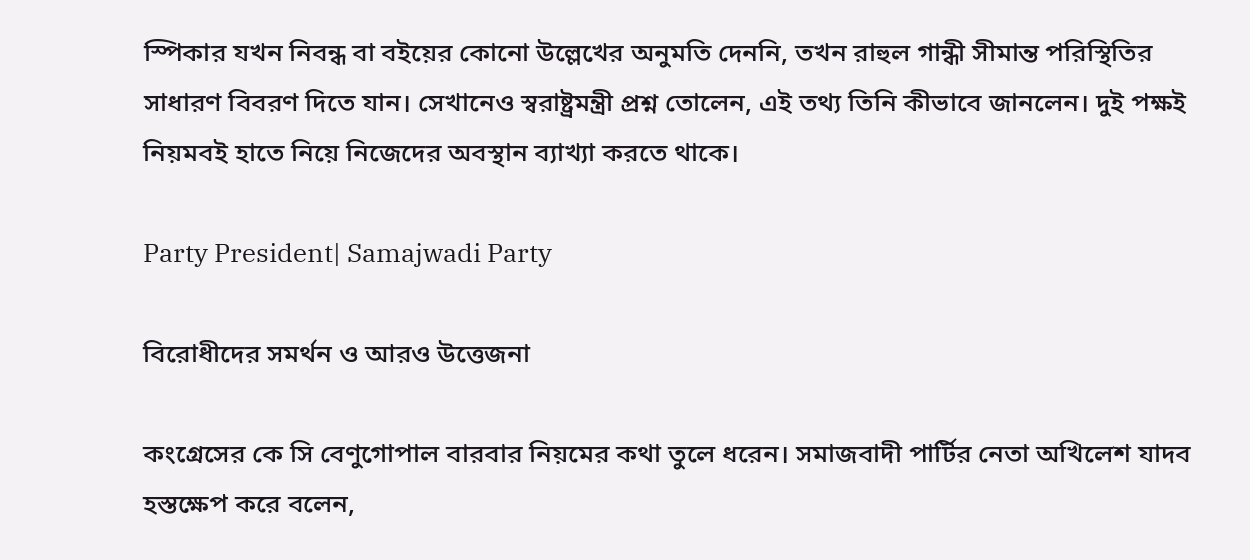স্পিকার যখন নিবন্ধ বা বইয়ের কোনো উল্লেখের অনুমতি দেননি, তখন রাহুল গান্ধী সীমান্ত পরিস্থিতির সাধারণ বিবরণ দিতে যান। সেখানেও স্বরাষ্ট্রমন্ত্রী প্রশ্ন তোলেন, এই তথ্য তিনি কীভাবে জানলেন। দুই পক্ষই নিয়মবই হাতে নিয়ে নিজেদের অবস্থান ব্যাখ্যা করতে থাকে।

Party President| Samajwadi Party

বিরোধীদের সমর্থন ও আরও উত্তেজনা

কংগ্রেসের কে সি বেণুগোপাল বারবার নিয়মের কথা তুলে ধরেন। সমাজবাদী পার্টির নেতা অখিলেশ যাদব হস্তক্ষেপ করে বলেন,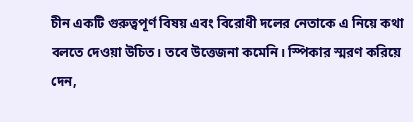চীন একটি গুরুত্বপূর্ণ বিষয় এবং বিরোধী দলের নেতাকে এ নিয়ে কথা বলতে দেওয়া উচিত। তবে উত্তেজনা কমেনি। স্পিকার স্মরণ করিয়ে দেন,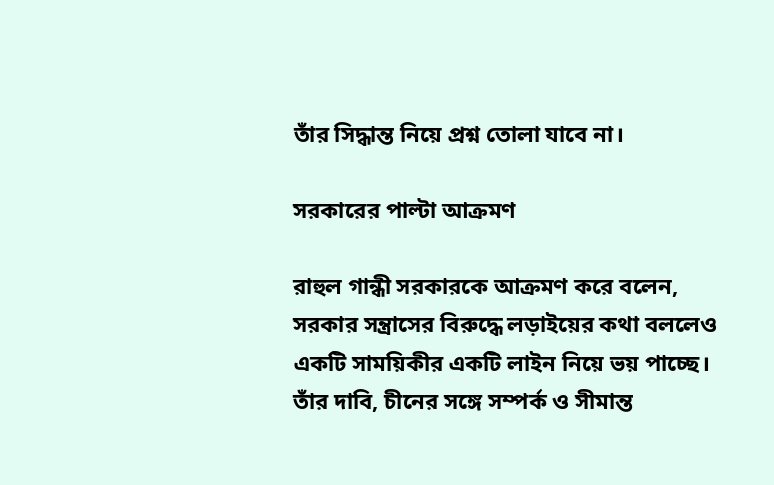তাঁর সিদ্ধান্ত নিয়ে প্রশ্ন তোলা যাবে না।

সরকারের পাল্টা আক্রমণ

রাহুল গান্ধী সরকারকে আক্রমণ করে বলেন, সরকার সন্ত্রাসের বিরুদ্ধে লড়াইয়ের কথা বললেও একটি সাময়িকীর একটি লাইন নিয়ে ভয় পাচ্ছে। তাঁর দাবি, চীনের সঙ্গে সম্পর্ক ও সীমান্ত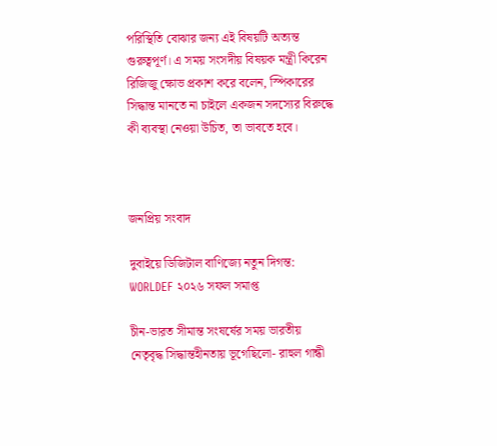পরিস্থিতি বোঝার জন্য এই বিষয়টি অত্যন্ত গুরুত্বপূর্ণ। এ সময় সংসদীয় বিষয়ক মন্ত্রী কিরেন রিজিজু ক্ষোভ প্রকাশ করে বলেন, স্পিকারের সিদ্ধান্ত মানতে না চাইলে একজন সদস্যের বিরুদ্ধে কী ব্যবস্থা নেওয়া উচিত, তা ভাবতে হবে।



জনপ্রিয় সংবাদ

দুবাইয়ে ডিজিটাল বাণিজ্যে নতুন দিগন্ত: WORLDEF ২০২৬ সফল সমাপ্ত

চীন-ভারত সীমান্ত সংষর্ষের সময় ভারতীয় নেতৃবৃদ্ধ সিদ্ধান্তহীনতায় ভূগেছিলো- রাহুল গান্ধী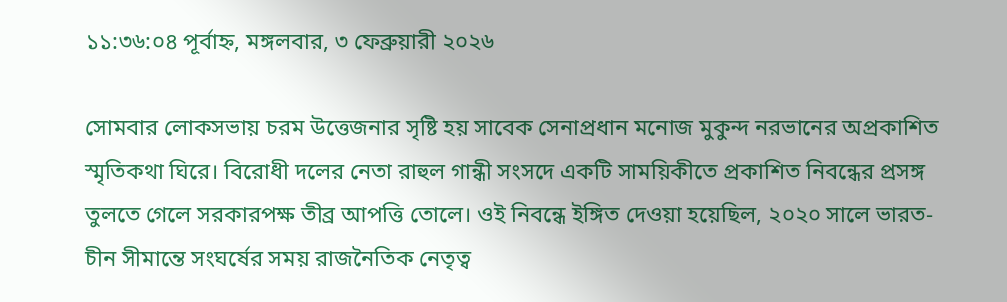১১:৩৬:০৪ পূর্বাহ্ন, মঙ্গলবার, ৩ ফেব্রুয়ারী ২০২৬

সোমবার লোকসভায় চরম উত্তেজনার সৃষ্টি হয় সাবেক সেনাপ্রধান মনোজ মুকুন্দ নরভানের অপ্রকাশিত স্মৃতিকথা ঘিরে। বিরোধী দলের নেতা রাহুল গান্ধী সংসদে একটি সাময়িকীতে প্রকাশিত নিবন্ধের প্রসঙ্গ তুলতে গেলে সরকারপক্ষ তীব্র আপত্তি তোলে। ওই নিবন্ধে ইঙ্গিত দেওয়া হয়েছিল, ২০২০ সালে ভারত-চীন সীমান্তে সংঘর্ষের সময় রাজনৈতিক নেতৃত্ব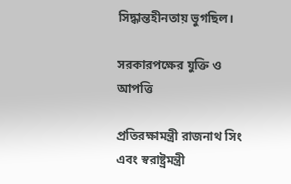সিদ্ধান্তহীনতায় ভুগছিল।

সরকারপক্ষের যুক্তি ও আপত্তি

প্রতিরক্ষামন্ত্রী রাজনাথ সিং এবং স্বরাষ্ট্রমন্ত্রী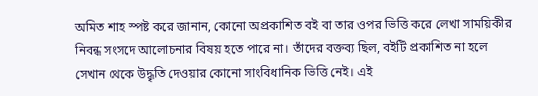অমিত শাহ স্পষ্ট করে জানান, কোনো অপ্রকাশিত বই বা তার ওপর ভিত্তি করে লেখা সাময়িকীর নিবন্ধ সংসদে আলোচনার বিষয় হতে পারে না। তাঁদের বক্তব্য ছিল, বইটি প্রকাশিত না হলে সেখান থেকে উদ্ধৃতি দেওয়ার কোনো সাংবিধানিক ভিত্তি নেই। এই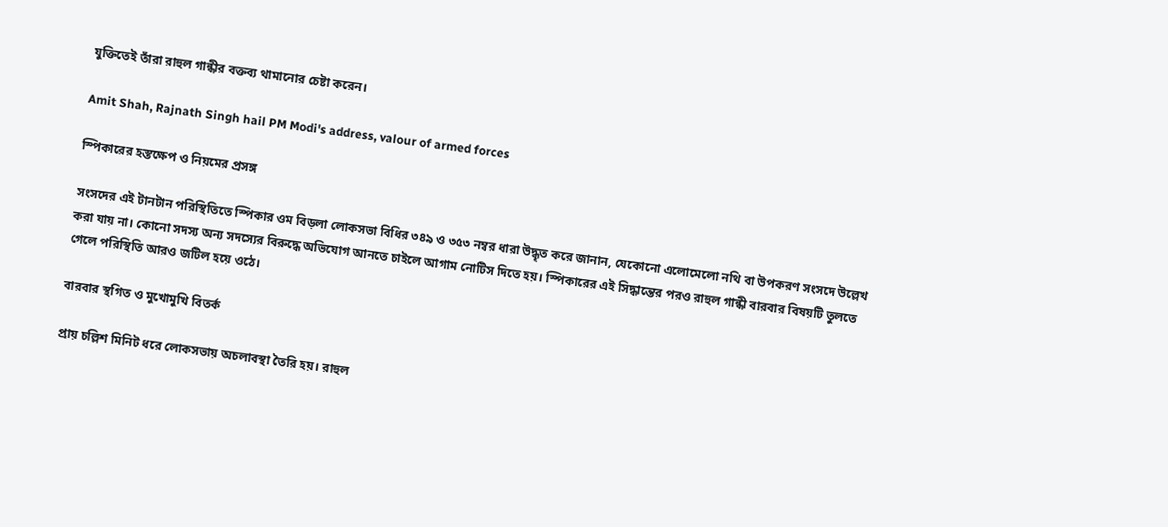যুক্তিতেই তাঁরা রাহুল গান্ধীর বক্তব্য থামানোর চেষ্টা করেন।

Amit Shah, Rajnath Singh hail PM Modi's address, valour of armed forces

স্পিকারের হস্তক্ষেপ ও নিয়মের প্রসঙ্গ

সংসদের এই টানটান পরিস্থিতিতে স্পিকার ওম বিড়লা লোকসভা বিধির ৩৪৯ ও ৩৫৩ নম্বর ধারা উদ্ধৃত করে জানান, যেকোনো এলোমেলো নথি বা উপকরণ সংসদে উল্লেখ করা যায় না। কোনো সদস্য অন্য সদস্যের বিরুদ্ধে অভিযোগ আনতে চাইলে আগাম নোটিস দিতে হয়। স্পিকারের এই সিদ্ধান্তের পরও রাহুল গান্ধী বারবার বিষয়টি তুলতে গেলে পরিস্থিতি আরও জটিল হয়ে ওঠে।

বারবার স্থগিত ও মুখোমুখি বিতর্ক

প্রায় চল্লিশ মিনিট ধরে লোকসভায় অচলাবস্থা তৈরি হয়। রাহুল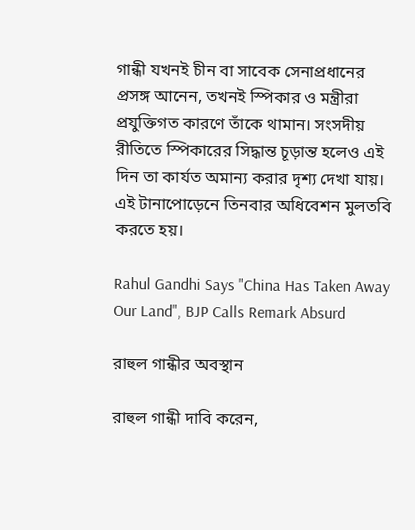গান্ধী যখনই চীন বা সাবেক সেনাপ্রধানের প্রসঙ্গ আনেন, তখনই স্পিকার ও মন্ত্রীরা প্রযুক্তিগত কারণে তাঁকে থামান। সংসদীয় রীতিতে স্পিকারের সিদ্ধান্ত চূড়ান্ত হলেও এই দিন তা কার্যত অমান্য করার দৃশ্য দেখা যায়। এই টানাপোড়েনে তিনবার অধিবেশন মুলতবি করতে হয়।

Rahul Gandhi Says "China Has Taken Away Our Land", BJP Calls Remark Absurd

রাহুল গান্ধীর অবস্থান

রাহুল গান্ধী দাবি করেন,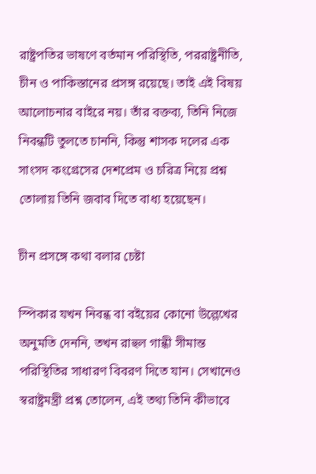রাষ্ট্রপতির ভাষণে বর্তমান পরিস্থিতি, পররাষ্ট্রনীতি, চীন ও পাকিস্তানের প্রসঙ্গ রয়েছে। তাই এই বিষয় আলোচনার বাইরে নয়। তাঁর বক্তব্য, তিনি নিজে নিবন্ধটি তুলতে চাননি, কিন্তু শাসক দলের এক সাংসদ কংগ্রেসের দেশপ্রেম ও চরিত্র নিয়ে প্রশ্ন তোলায় তিনি জবাব দিতে বাধ্য হয়েছেন।

চীন প্রসঙ্গে কথা বলার চেষ্টা

স্পিকার যখন নিবন্ধ বা বইয়ের কোনো উল্লেখের অনুমতি দেননি, তখন রাহুল গান্ধী সীমান্ত পরিস্থিতির সাধারণ বিবরণ দিতে যান। সেখানেও স্বরাষ্ট্রমন্ত্রী প্রশ্ন তোলেন, এই তথ্য তিনি কীভাবে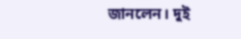জানলেন। দুই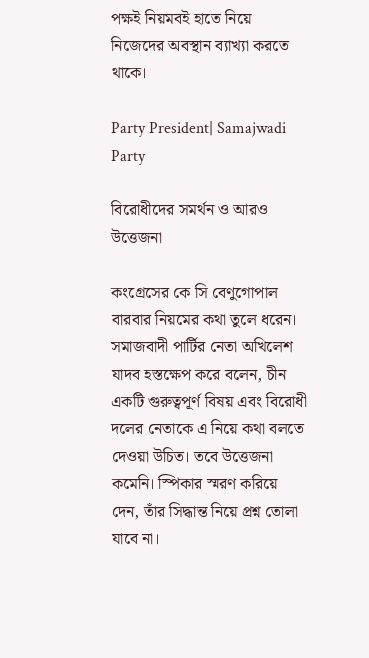পক্ষই নিয়মবই হাতে নিয়ে নিজেদের অবস্থান ব্যাখ্যা করতে থাকে।

Party President| Samajwadi Party

বিরোধীদের সমর্থন ও আরও উত্তেজনা

কংগ্রেসের কে সি বেণুগোপাল বারবার নিয়মের কথা তুলে ধরেন। সমাজবাদী পার্টির নেতা অখিলেশ যাদব হস্তক্ষেপ করে বলেন, চীন একটি গুরুত্বপূর্ণ বিষয় এবং বিরোধী দলের নেতাকে এ নিয়ে কথা বলতে দেওয়া উচিত। তবে উত্তেজনা কমেনি। স্পিকার স্মরণ করিয়ে দেন, তাঁর সিদ্ধান্ত নিয়ে প্রশ্ন তোলা যাবে না।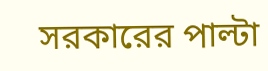সরকারের পাল্টা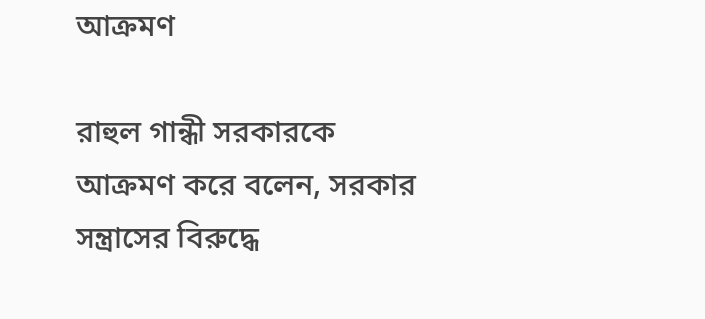আক্রমণ

রাহুল গান্ধী সরকারকে আক্রমণ করে বলেন, সরকার সন্ত্রাসের বিরুদ্ধে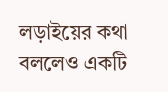লড়াইয়ের কথা বললেও একটি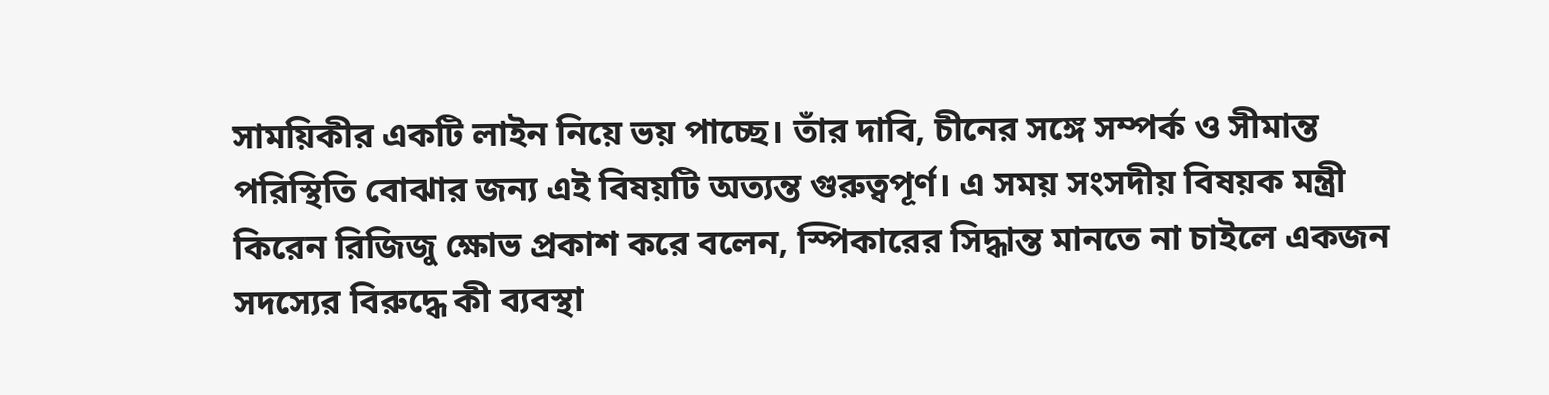সাময়িকীর একটি লাইন নিয়ে ভয় পাচ্ছে। তাঁর দাবি, চীনের সঙ্গে সম্পর্ক ও সীমান্ত পরিস্থিতি বোঝার জন্য এই বিষয়টি অত্যন্ত গুরুত্বপূর্ণ। এ সময় সংসদীয় বিষয়ক মন্ত্রী কিরেন রিজিজু ক্ষোভ প্রকাশ করে বলেন, স্পিকারের সিদ্ধান্ত মানতে না চাইলে একজন সদস্যের বিরুদ্ধে কী ব্যবস্থা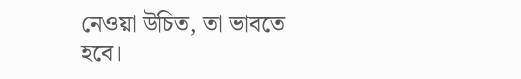নেওয়া উচিত, তা ভাবতে হবে।